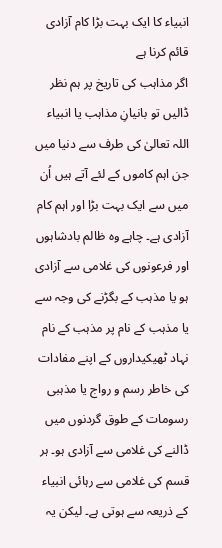انبیاء کا ایک بہت بڑا کام آزادی قائم کرنا ہے
اگر مذاہب کی تاریخ پر ہم نظر ڈالیں تو بانیانِ مذاہب یا انبیاء اللہ تعالیٰ کی طرف سے دنیا میں جن اہم کاموں کے لئے آتے ہیں اُن میں سے ایک بہت بڑا اور اہم کام آزادی ہے۔ چاہے وہ ظالم بادشاہوں اور فرعونوں کی غلامی سے آزادی ہو یا مذہب کے بگڑنے کی وجہ سے یا مذہب کے نام پر مذہب کے نام نہاد ٹھیکیداروں کے اپنے مفادات کی خاطر رسم و رواج یا مذہبی رسومات کے طوق گردنوں میں ڈالنے کی غلامی سے آزادی ہو۔ ہر قسم کی غلامی سے رہائی انبیاء کے ذریعہ سے ہوتی ہے۔ لیکن یہ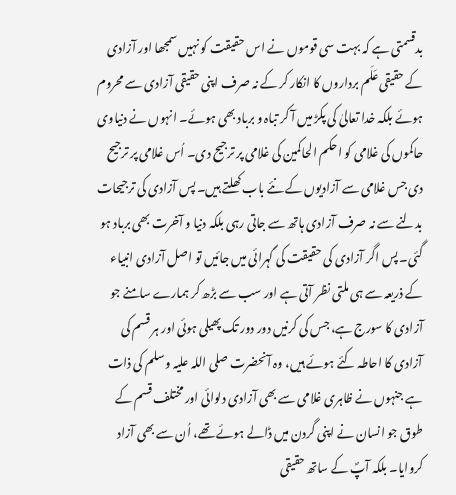بدقسمتی ہے کہ بہت سی قوموں نے اس حقیقت کو نہیں سمجھا اور آزادی کے حقیقی عَلَم برداروں کا انکار کر کے نہ صرف اپنی حقیقی آزادی سے محروم ہوئے بلکہ خدا تعالیٰ کی پکڑ میں آ کر تباہ و برباد بھی ہوئے۔ انہوں نے دنیاوی حاکموں کی غلامی کو احکم الحاکمین کی غلامی پر ترجیح دی۔ اُس غلامی پر ترجیح دی جس غلامی سے آزادیوں کے نئے باب کھلتے ہیں۔ پس آزادی کی ترجیحات بدلنے سے نہ صرف آزادی ہاتھ سے جاتی رہی بلکہ دنیا و آخرت بھی برباد ہو گئی۔ پس اگر آزادی کی حقیقت کی گہرائی میں جائیں تو اصل آزادی انبیاء کے ذریعہ سے ہی ملتی نظر آتی ہے اور سب سے بڑھ کر ہمارے سامنے جو آزادی کا سورج ہے، جس کی کرنیں دور دور تک پھیلی ہوئی اور ہر قسم کی آزادی کا احاطہ کئے ہوئے ہیں، وہ آنحضرت صلی اللہ علیہ وسلم کی ذات ہے جنہوں نے ظاہری غلامی سے بھی آزادی دلوائی اور مختلف قسم کے طوق جو انسان نے اپنی گردن میں ڈالے ہوئے تھے، اُن سے بھی آزاد کروایا۔ بلکہ آپؐ کے ساتھ حقیقی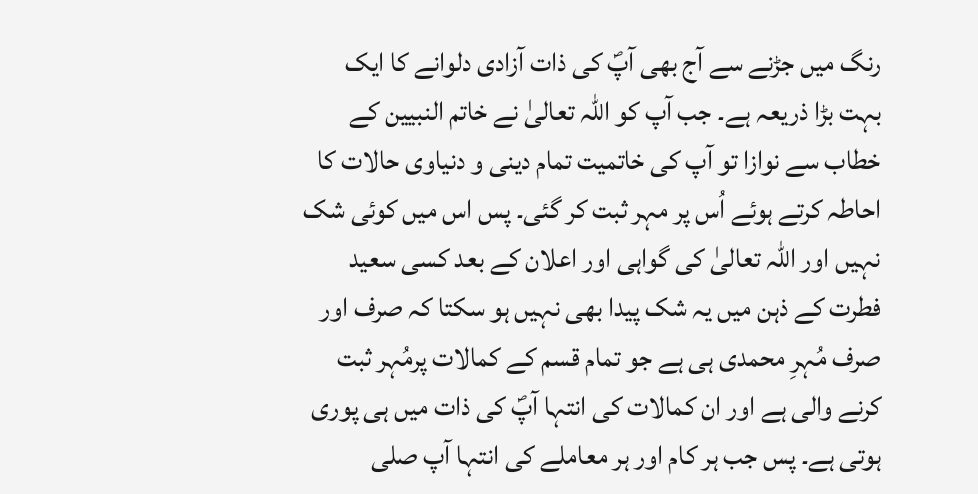رنگ میں جڑنے سے آج بھی آپؐ کی ذات آزادی دلوانے کا ایک بہت بڑا ذریعہ ہے۔ جب آپ کو اللہ تعالیٰ نے خاتم النبیین کے خطاب سے نوازا تو آپ کی خاتمیت تمام دینی و دنیاوی حالات کا احاطہ کرتے ہوئے اُس پر مہر ثبت کر گئی۔ پس اس میں کوئی شک نہیں اور اللہ تعالیٰ کی گواہی اور اعلان کے بعد کسی سعید فطرت کے ذہن میں یہ شک پیدا بھی نہیں ہو سکتا کہ صرف اور صرف مُہرِ محمدی ہی ہے جو تمام قسم کے کمالات پرمُہر ثبت کرنے والی ہے اور ان کمالات کی انتہا آپؐ کی ذات میں ہی پوری ہوتی ہے۔ پس جب ہر کام اور ہر معاملے کی انتہا آپ صلی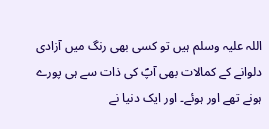اللہ علیہ وسلم ہیں تو کسی بھی رنگ میں آزادی دلوانے کے کمالات بھی آپؐ کی ذات سے ہی پورے ہونے تھے اور ہوئے۔ اور ایک دنیا نے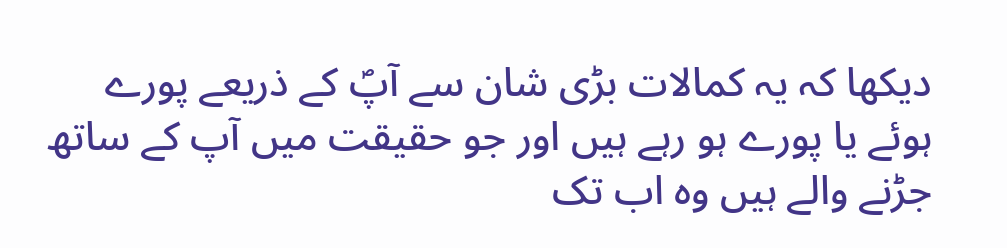دیکھا کہ یہ کمالات بڑی شان سے آپؐ کے ذریعے پورے ہوئے یا پورے ہو رہے ہیں اور جو حقیقت میں آپ کے ساتھ جڑنے والے ہیں وہ اب تک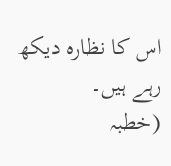اس کا نظارہ دیکھ رہے ہیں۔
(خطبہ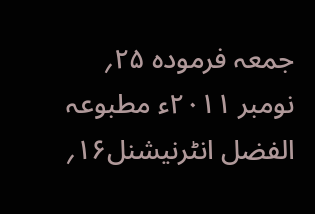جمعہ فرمودہ ۲۵؍ نومبر ۲۰۱۱ء مطبوعہ الفضل انٹرنیشنل۱۶؍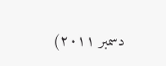دسمبر ۲۰۱۱)